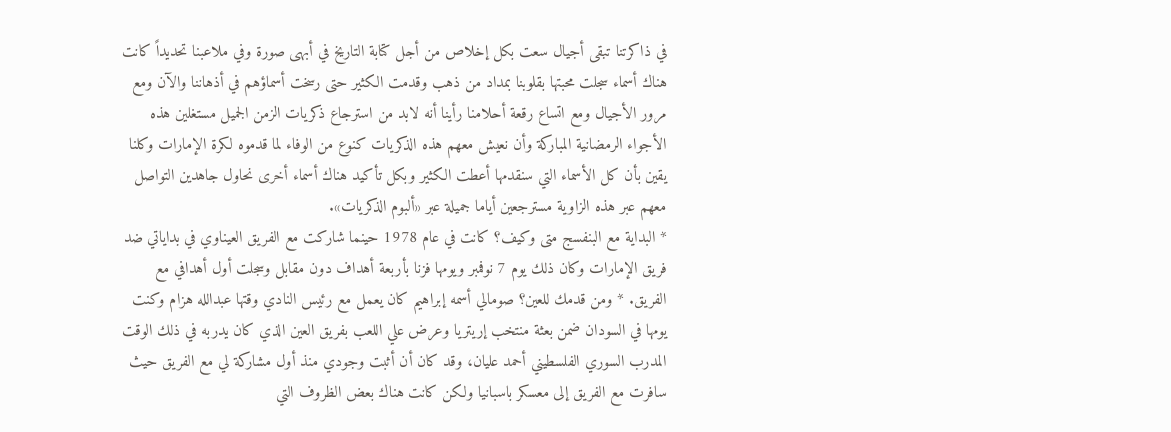في ذاكرتنا تبقى أجيال سعت بكل إخلاص من أجل كتابة التاريخ في أبهى صورة وفي ملاعبنا تحديداً كانت هناك أسماء سجلت محبتها بقلوبنا بمداد من ذهب وقدمت الكثير حتى رسخت أسماؤهم في أذهاننا والآن ومع مرور الأجيال ومع اتساع رقعة أحلامنا رأينا أنه لابد من استرجاع ذكريات الزمن الجميل مستغلين هذه الأجواء الرمضانية المباركة وأن نعيش معهم هذه الذكريات كنوع من الوفاء لما قدموه لكرة الإمارات وكلنا يقين بأن كل الأسماء التي سنقدمها أعطت الكثير وبكل تأكيد هناك أسماء أخرى نحاول جاهدين التواصل معهم عبر هذه الزاوية مسترجعين أياما جميلة عبر «ألبوم الذكريات».
* البداية مع البنفسج متى وكيف؟ كانت في عام 1978 حينما شاركت مع الفريق العيناوي في بداياتي ضد فريق الإمارات وكان ذلك يوم 7 نوفمبر ويومها فزنا بأربعة أهداف دون مقابل وسجلت أول أهدافي مع الفريق. * ومن قدمك للعين؟ صومالي أسمه إبراهيم كان يعمل مع رئيس النادي وقتها عبدالله هزام وكنت يومها في السودان ضمن بعثة منتخب إريتريا وعرض علي اللعب بفريق العين الذي كان يدربه في ذلك الوقت المدرب السوري الفلسطيني أحمد عليان، وقد كان أن أثبت وجودي منذ أول مشاركة لي مع الفريق حيث سافرت مع الفريق إلى معسكر باسبانيا ولكن كانت هناك بعض الظروف التي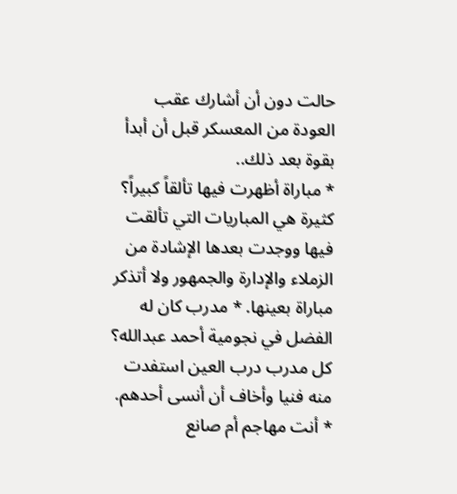حالت دون أن أشارك عقب العودة من المعسكر قبل أن أبدأ بقوة بعد ذلك..
* مباراة أظهرت فيها تألقاً كبيراً؟ كثيرة هي المباريات التي تألقت فيها ووجدت بعدها الإشادة من الزملاء والإدارة والجمهور ولا أتذكر مباراة بعينها. * مدرب كان له الفضل في نجومية أحمد عبدالله؟ كل مدرب درب العين استفدت منه فنيا وأخاف أن أنسى أحدهم. * أنت مهاجم أم صانع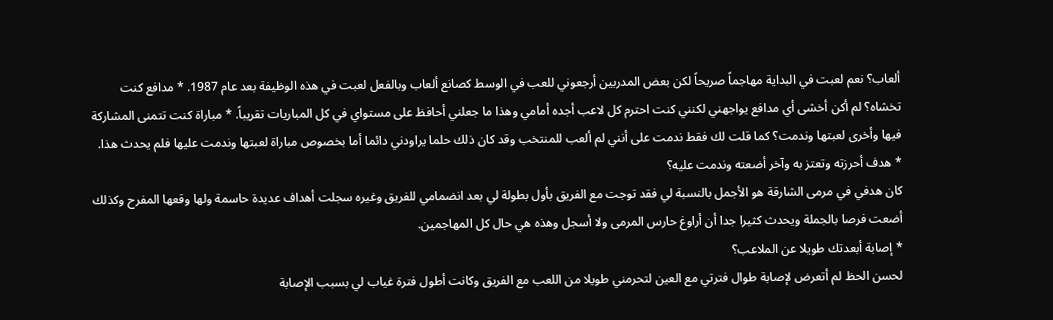ألعاب؟ نعم لعبت في البداية مهاجماً صريحاً لكن بعض المدربين أرجعوني للعب في الوسط كصانع ألعاب وبالفعل لعبت في هذه الوظيفة بعد عام 1987. * مدافع كنت تخشاه؟ لم أكن أخشى أي مدافع يواجهني لكنني كنت احترم كل لاعب أجده أمامي وهذا ما جعلني أحافظ على مستواي في كل المباريات تقريباً. * مباراة كنت تتمنى المشاركة فيها وأخرى لعبتها وندمت؟ كما قلت لك فقط ندمت على أنني لم ألعب للمنتخب وقد كان ذلك حلما يراودني دائما أما بخصوص مباراة لعبتها وندمت عليها فلم يحدث هذا.
* هدف أحرزته وتعتز به وآخر أضعته وندمت عليه؟
كان هدفي في مرمى الشارقة هو الأجمل بالنسبة لي فقد توجت مع الفريق بأول بطولة لي بعد انضمامي للفريق وغيره سجلت أهداف عديدة حاسمة ولها وقعها المفرح وكذلك أضعت فرصا بالجملة ويحدث كثيرا جدا أن أراوغ حارس المرمى ولا أسجل وهذه هي حال كل المهاجمين.
* إصابة أبعدتك طويلا عن الملاعب؟
لحسن الحظ لم أتعرض لإصابة طوال فترتي مع العين لتحرمني طويلا من اللعب مع الفريق وكانت أطول فترة غياب لي بسبب الإصابة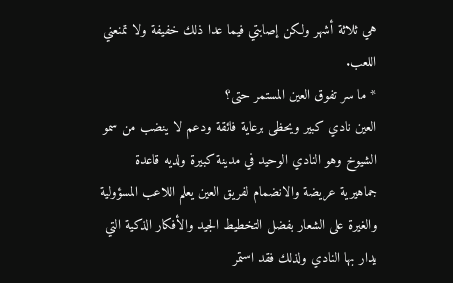هي ثلاثة أشهر ولكن إصابتي فيما عدا ذلك خفيفة ولا تمنعني اللعب.
* ما سر تفوق العين المستمر حتى؟
العين نادي كبير ويحظى برعاية فائقة ودعم لا ينضب من سمو الشيوخ وهو النادي الوحيد في مدينة كبيرة ولديه قاعدة جماهيرية عريضة والانضمام لفريق العين يعلم اللاعب المسؤولية والغيرة على الشعار بفضل التخطيط الجيد والأفكار الذكية التي يدار بها النادي ولذلك فقد استمر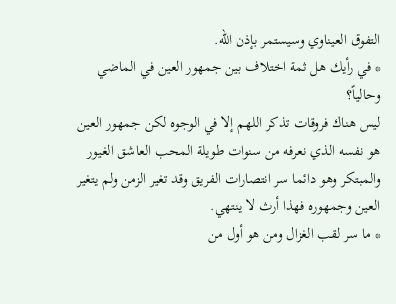التفوق العيناوي وسيستمر بإذن الله.
* في رأيك هل ثمة اختلاف بين جمهور العين في الماضي وحالياً؟
ليس هناك فروقات تذكر اللهم إلا في الوجوه لكن جمهور العين هو نفسه الذي نعرفه من سنوات طويلة المحب العاشق الغيور والمبتكر وهو دائما سر انتصارات الفريق وقد تغير الزمن ولم يتغير العين وجمهوره فهذا أرث لا ينتهي.
* ما سر لقب الغزال ومن هو أول من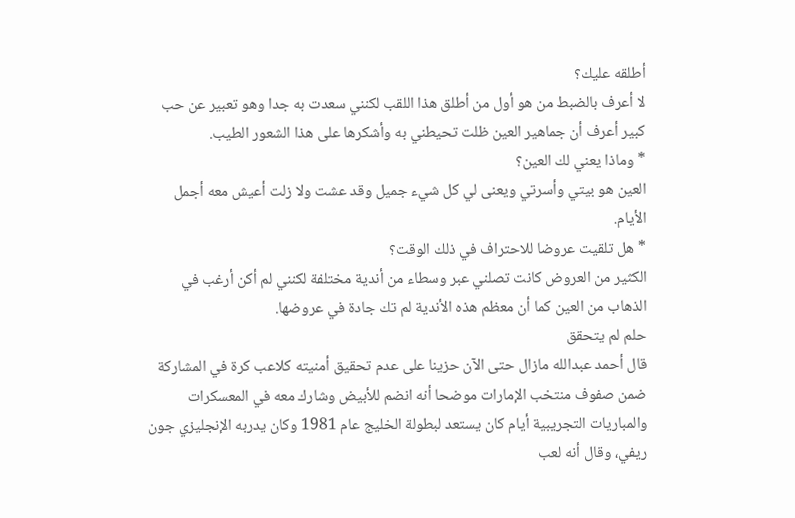أطلقه عليك؟
لا أعرف بالضبط من هو أول من أطلق هذا اللقب لكنني سعدت به جدا وهو تعبير عن حب كبير أعرف أن جماهير العين ظلت تحيطني به وأشكرها على هذا الشعور الطيب.
* وماذا يعني لك العين؟
العين هو بيتي وأسرتي ويعنى لي كل شيء جميل وقد عشت ولا زلت أعيش معه أجمل الأيام.
* هل تلقيت عروضا للاحتراف في ذلك الوقت؟
الكثير من العروض كانت تصلني عبر وسطاء من أندية مختلفة لكنني لم أكن أرغب في الذهاب من العين كما أن معظم هذه الأندية لم تك جادة في عروضها.
حلم لم يتحقق
قال أحمد عبدالله مازال حتى الآن حزينا على عدم تحقيق أمنيته كلاعب كرة في المشاركة ضمن صفوف منتخب الإمارات موضحا أنه انضم للأبيض وشارك معه في المعسكرات والمباريات التجريبية أيام كان يستعد لبطولة الخليج عام 1981 وكان يدربه الإنجليزي جون ريفي، وقال أنه لعب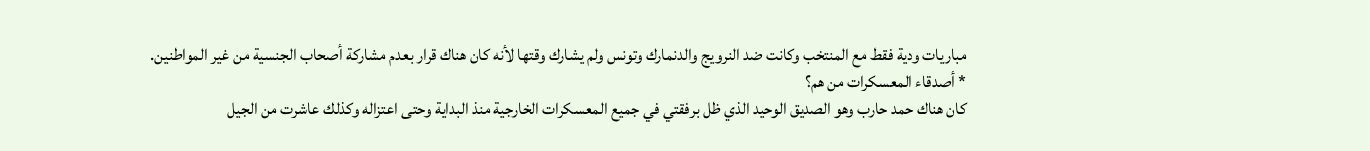مباريات ودية فقط مع المنتخب وكانت ضد النرويج والدنمارك وتونس ولم يشارك وقتها لأنه كان هناك قرار بعدم مشاركة أصحاب الجنسية من غير المواطنين.
* أصدقاء المعسكرات من هم؟
كان هناك حمد حارب وهو الصديق الوحيد الذي ظل برفقتي في جميع المعسكرات الخارجية منذ البداية وحتى اعتزاله وكذلك عاشرت من الجيل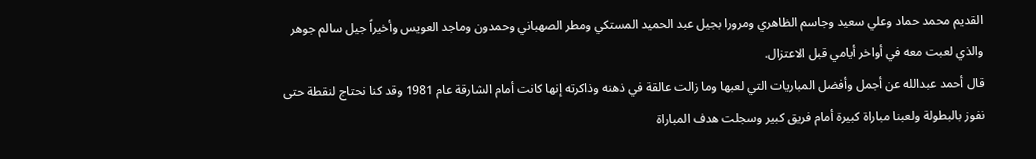القديم محمد حماد وعلي سعيد وجاسم الظاهري ومرورا بجيل عبد الحميد المستكي ومطر الصهباني وحمدون وماجد العويس وأخيراً جيل سالم جوهر والذي لعبت معه في أواخر أيامي قبل الاعتزال.
قال أحمد عبدالله عن أجمل وأفضل المباريات التي لعبها وما زالت عالقة في ذهنه وذاكرته إنها كانت أمام الشارقة عام 1981 وقد كنا نحتاج لنقطة حتى نفوز بالبطولة ولعبنا مباراة كبيرة أمام فريق كبير وسجلت هدف المباراة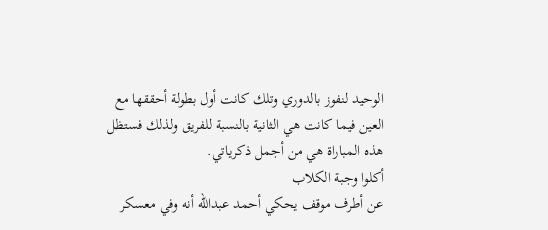الوحيد لنفوز بالدوري وتلك كانت أول بطولة أحققها مع العين فيما كانت هي الثانية بالنسبة للفريق ولذلك فستظل هذه المباراة هي من أجمل ذكرياتي.
أكلوا وجبة الكلاب
عن أطرف موقف يحكي أحمد عبدالله أنه وفي معسكر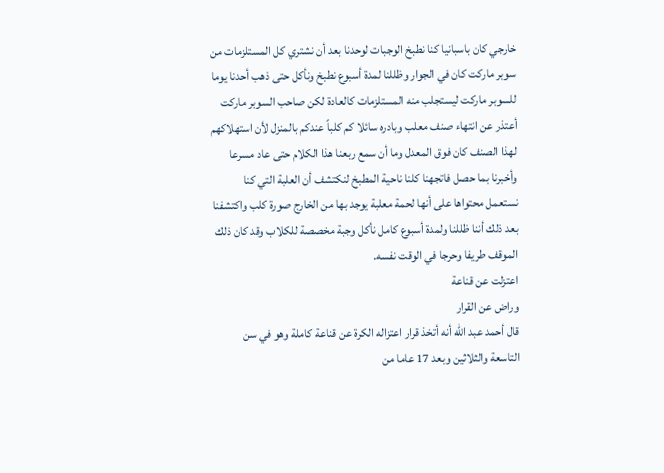خارجي كان باسبانيا كنا نطبخ الوجبات لوحدنا بعد أن نشتري كل المستلزمات من سوبر ماركت كان في الجوار وظللنا لمدة أسبوع نطبخ ونأكل حتى ذهب أحدنا يوما للسوبر ماركت ليستجلب منه المستلزمات كالعادة لكن صاحب السوبر ماركت أعتذر عن انتهاء صنف معلب وبادره سائلا كم كلباً عندكم بالمنزل لأن استهلاكهم لهذا الصنف كان فوق المعدل وما أن سمع ربعنا هذا الكلام حتى عاد مسرعا وأخبرنا بما حصل فاتجهنا كلنا ناحية المطبخ لنكتشف أن العلبة التي كنا نستعمل محتواها على أنها لحمة معلبة يوجد بها من الخارج صورة كلب واكتشفنا بعد ذلك أننا ظللنا ولمدة أسبوع كامل نأكل وجبة مخصصة للكلاب وقد كان ذلك الموقف طريفا وحرجا في الوقت نفسه.
اعتزلت عن قناعة
وراض عن القرار
قال أحمد عبد الله أنه أتخذ قرار اعتزاله الكرة عن قناعة كاملة وهو في سن التاسعة والثلاثين وبعد 17 عاما من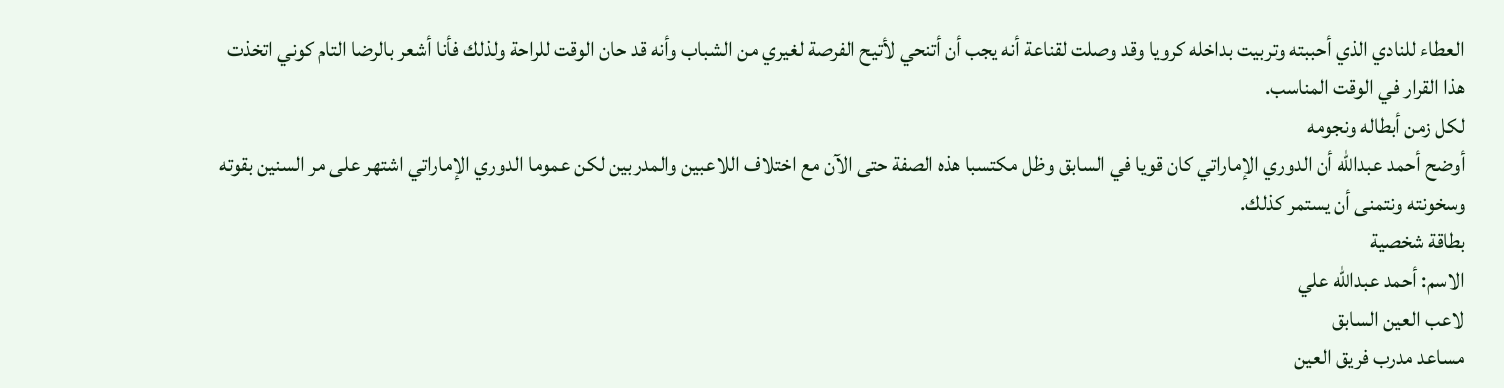العطاء للنادي الذي أحببته وتربيت بداخله كرويا وقد وصلت لقناعة أنه يجب أن أتنحي لأتيح الفرصة لغيري من الشباب وأنه قد حان الوقت للراحة ولذلك فأنا أشعر بالرضا التام كوني اتخذت هذا القرار في الوقت المناسب.
لكل زمن أبطاله ونجومه
أوضح أحمد عبدالله أن الدوري الإماراتي كان قويا في السابق وظل مكتسبا هذه الصفة حتى الآن مع اختلاف اللاعبين والمدربين لكن عموما الدوري الإماراتي اشتهر على مر السنين بقوته وسخونته ونتمنى أن يستمر كذلك.
بطاقة شخصية
الاسم: أحمد عبدالله علي
لاعب العين السابق
مساعد مدرب فريق العين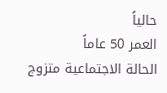حالياً
العمر 50 عاماً
الحالة الاجتماعية متزوج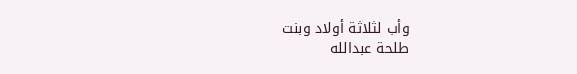وأب لثلاثة أولاد وبنت
طلحة عبدالله